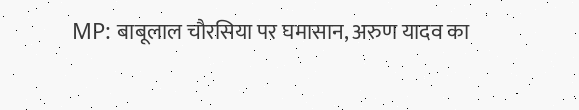MP: बाबूलाल चौरसिया पर घमासान, अरुण यादव का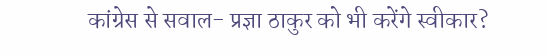कांग्रेस से सवाल- प्रज्ञा ठाकुर को भी करेंगे स्वीकार?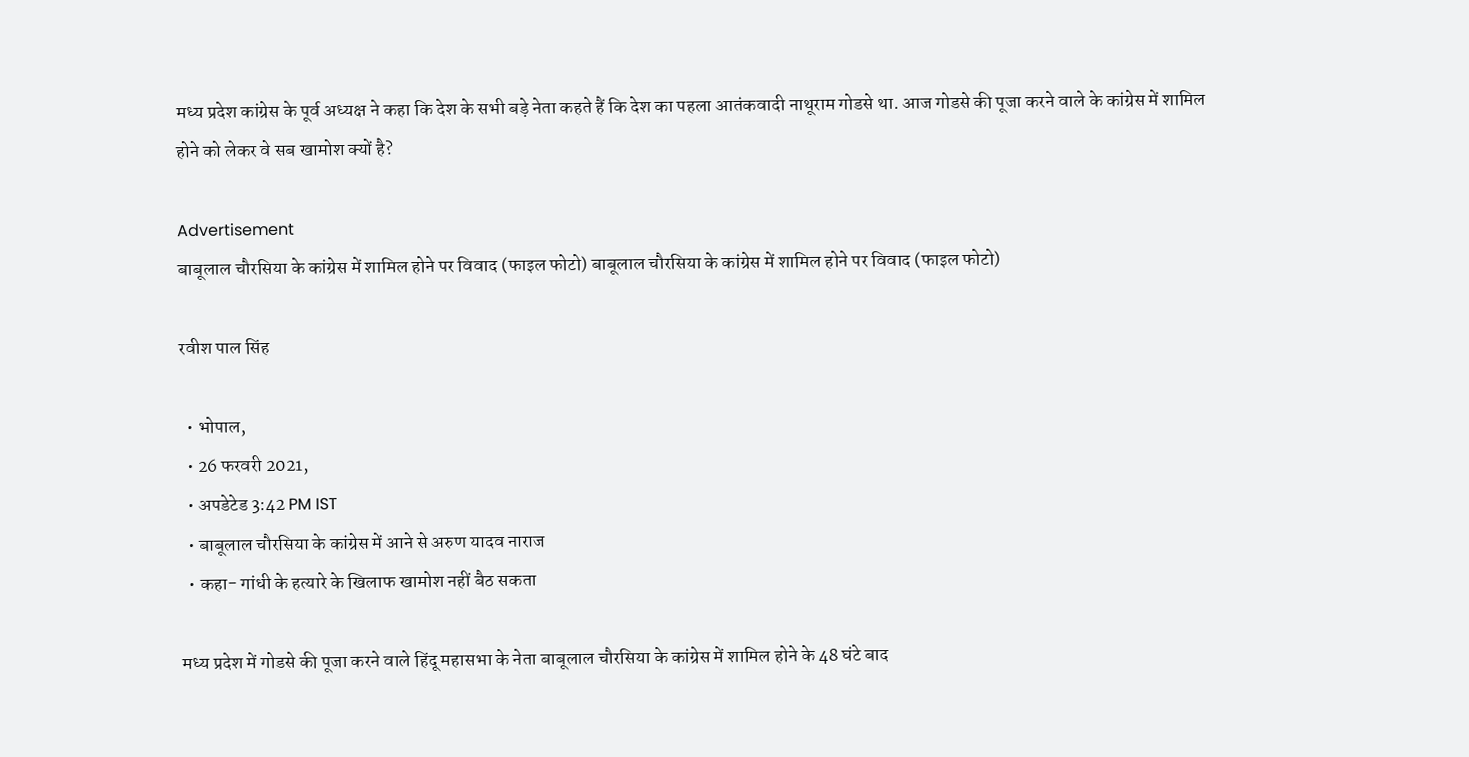मध्य प्रदेश कांग्रेस के पूर्व अध्यक्ष ने कहा कि देश के सभी बड़े नेता कहते हैं कि देश का पहला आतंकवादी नाथूराम गोडसे था. आज गोडसे की पूजा करने वाले के कांग्रेस में शामिल होने को लेकर वे सब खामोश क्यों है?

Advertisement
बाबूलाल चौरसिया के कांग्रेस में शामिल होने पर विवाद (फाइल फोटो) बाबूलाल चौरसिया के कांग्रेस में शामिल होने पर विवाद (फाइल फोटो)

रवीश पाल सिंह

  • भोपाल,
  • 26 फरवरी 2021,
  • अपडेटेड 3:42 PM IST
  • बाबूलाल चौरसिया के कांग्रेस में आने से अरुण यादव नाराज
  • कहा- गांधी के हत्यारे के खिलाफ खामोश नहीं बैठ सकता

मध्य प्रदेश में गोडसे की पूजा करने वाले हिंदू महासभा के नेता बाबूलाल चौरसिया के कांग्रेस में शामिल होने के 48 घंटे बाद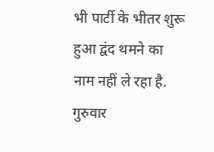भी पार्टी के भीतर शुरू हुआ द्वंद थमने का नाम नहीं ले रहा है. गुरुवार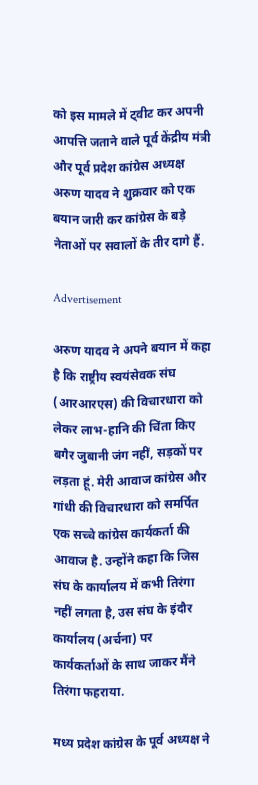को इस मामले में ट्वीट कर अपनी आपत्ति जताने वाले पूर्व केंद्रीय मंत्री और पूर्व प्रदेश कांग्रेस अध्यक्ष अरुण यादव ने शुक्रवार को एक बयान जारी कर कांग्रेस के बड़े नेताओं पर सवालों के तीर दागे हैं.

Advertisement

अरुण यादव ने अपने बयान में कहा है कि राष्ट्रीय स्वयंसेवक संघ (आरआरएस) की विचारधारा को लेकर लाभ-हानि की चिंता किए बगैर जुबानी जंग नहीं, सड़कों पर लड़ता हूं. मेरी आवाज कांग्रेस और गांधी की विचारधारा को समर्पित एक सच्चे कांग्रेस कार्यकर्ता की आवाज है. उन्होंने कहा कि जिस संघ के कार्यालय में कभी तिरंगा नहीं लगता है, उस संघ के इंदौर कार्यालय (अर्चना) पर कार्यकर्ताओं के साथ जाकर मैंने तिरंगा फहराया.

मध्य प्रदेश कांग्रेस के पूर्व अध्यक्ष ने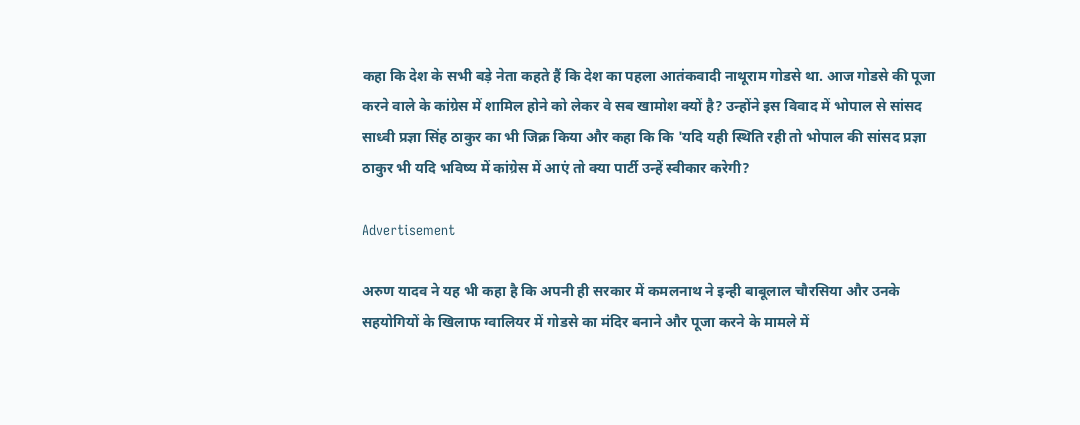कहा कि देश के सभी बड़े नेता कहते हैं कि देश का पहला आतंकवादी नाथूराम गोडसे था. आज गोडसे की पूजा करने वाले के कांग्रेस में शामिल होने को लेकर वे सब खामोश क्यों है? उन्होंने इस विवाद में भोपाल से सांसद साध्वी प्रज्ञा सिंह ठाकुर का भी जिक्र किया और कहा कि कि 'यदि यही स्थिति रही तो भोपाल की सांसद प्रज्ञा ठाकुर भी यदि भविष्य में कांग्रेस में आएं तो क्या पार्टी उन्हें स्वीकार करेगी?

Advertisement

अरुण यादव ने यह भी कहा है कि अपनी ही सरकार में कमलनाथ ने इन्ही बाबूलाल चौरसिया और उनके सहयोगियों के खिलाफ ग्वालियर में गोडसे का मंदिर बनाने और पूजा करने के मामले में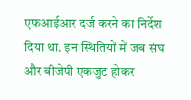एफआईआर दर्ज करने का निर्देश दिया था. इन स्थितियों में जब संघ और बीजेपी एकजुट होकर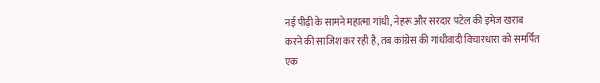नई पीढ़ी के सामने महात्मा गांधी, नेहरू और सरदार पटेल की इमेज खराब करने की साजिश कर रही है, तब कांग्रेस की गांधीवादी विचारधारा को समर्पित एक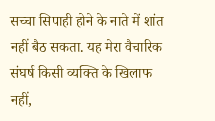सच्चा सिपाही होने के नाते में शांत नहीं बैठ सकता. यह मेरा वैचारिक संघर्ष किसी व्यक्ति के खिलाफ नहीं,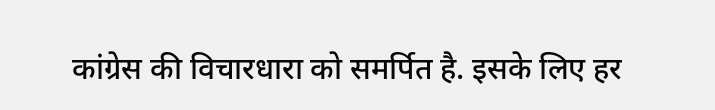कांग्रेस की विचारधारा को समर्पित है. इसके लिए हर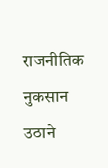राजनीतिक नुकसान उठाने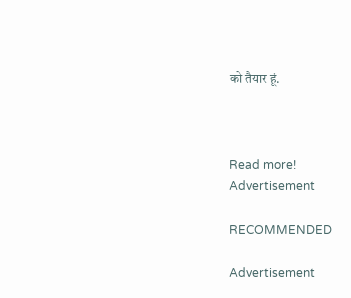को तैयार हूं.



Read more!
Advertisement

RECOMMENDED

Advertisement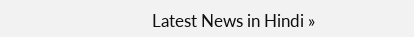Latest News in Hindi »